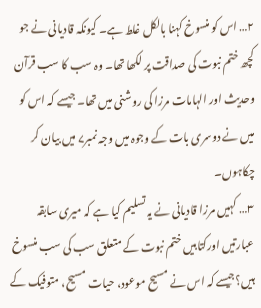۲… اس کو منسوخ کہنا بالکل غلط ہے۔ کیونکہ قادیانی نے جو کچھ ختم نبوت کی صداقت پر لکھا تھا۔ وہ سب کا سب قرآن وحدیث اور الہامات مرزا کی روشنی میں تھا۔ جیسے کہ اس کو میں نے دوسری بات کے وجوہ میں وجہ نمبر۷ میں بیان کر چکاہوں۔
۳… کہیں مرزا قادیانی نے یہ تسلیم کیا ہے کہ میری سابقہ عبارتیں اورکتابیں ختم نبوت کے متعلق سب کی سب منسوخ ہیں؟جیسے کہ اس نے مسیح موعود، حیات مسیح، متوفیک کے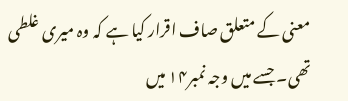معنی کے متعلق صاف اقرار کیا ہے کہ وہ میری غلطی تھی۔ جسے میں وجہ نمبر۱۴ میں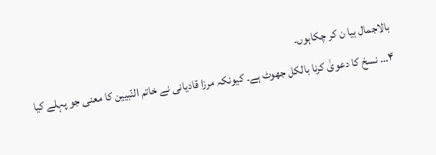بالاجمال بیا ن کر چکاہوں۔
۴… نسخ کا دعویٰ کرنا بالکل جھوٹ ہے۔ کیونکہ مرزا قادیانی نے خاتم النّبیین کا معنی جو پہلے کیا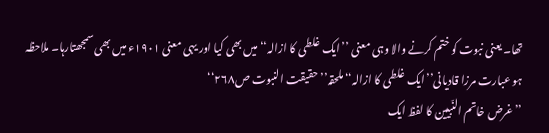تھا۔ یعنی نبوت کو ختم کرنے والا وہی معنی ’’ایک غلطی کا ازالہ‘‘ میں بھی کیا اور یہی معنی ۱۹۰۱ء میں بھی سمجھتارہا۔ ملاحظہ ہو عبارت مرزا قادیانی’’ایک غلطی کا ازالہ‘‘ملحقہ’’ حقیقت النبوت ص۲۶۸‘‘
’’غرض خاتم النّبیین کا لفظ ایک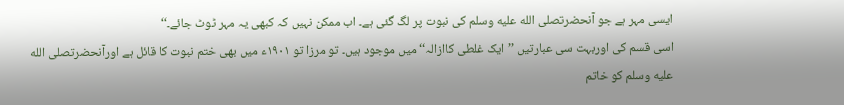ایسی مہر ہے جو آنحضرتصلى الله عليه وسلم کی نبوت پر لگ گئی ہے۔ اب ممکن نہیں کہ کبھی یہ مہر ٹوٹ جائے۔‘‘
اسی قسم کی اوربہت سی عبارتیں ’’ایک غلطی کاازالہ‘‘ میں موجود ہیں۔ تو مرزا تو ۱۹۰۱ء میں بھی ختم نبوت کا قائل ہے اورآنحضرتصلى الله عليه وسلم کو خاتم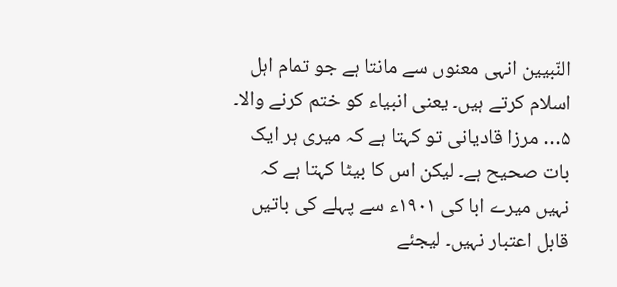النّبیین انہی معنوں سے مانتا ہے جو تمام اہل اسلام کرتے ہیں۔ یعنی انبیاء کو ختم کرنے والا۔
۵… مرزا قادیانی تو کہتا ہے کہ میری ہر ایک بات صحیح ہے۔ لیکن اس کا بیٹا کہتا ہے کہ نہیں میرے ابا کی ۱۹۰۱ء سے پہلے کی باتیں قابل اعتبار نہیں۔ لیجئے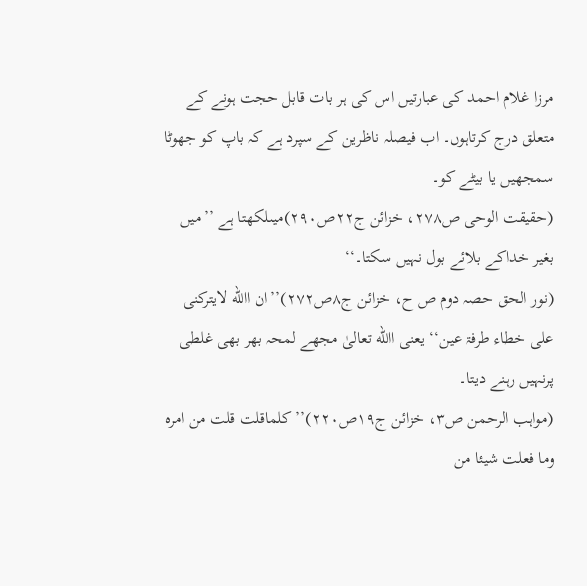مرزا غلام احمد کی عبارتیں اس کی ہر بات قابل حجت ہونے کے متعلق درج کرتاہوں۔ اب فیصلہ ناظرین کے سپرد ہے کہ باپ کو جھوٹا سمجھیں یا بیٹے کو۔
(حقیقت الوحی ص۲۷۸، خزائن ج۲۲ص۲۹۰)میںلکھتا ہے ’’میں بغیر خداکے بلائے بول نہیں سکتا۔‘‘
(نور الحق حصہ دوم ص ح، خزائن ج۸ص۲۷۲)’’ان االله لایترکنی علی خطاء طرفۃ عین‘‘ یعنی االله تعالیٰ مجھے لمحہ بھر بھی غلطی پرنہیں رہنے دیتا۔
(مواہب الرحمن ص۳، خزائن ج۱۹ص۲۲۰)’’کلماقلت قلت من امرہ وما فعلت شیئا من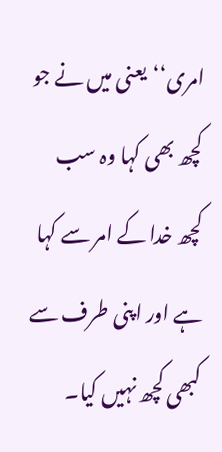امری‘‘یعنی میں نے جو کچھ بھی کہا وہ سب کچھ خدا کے امر سے کہا ہے اور اپنی طرف سے کبھی کچھ نہیں کیا۔